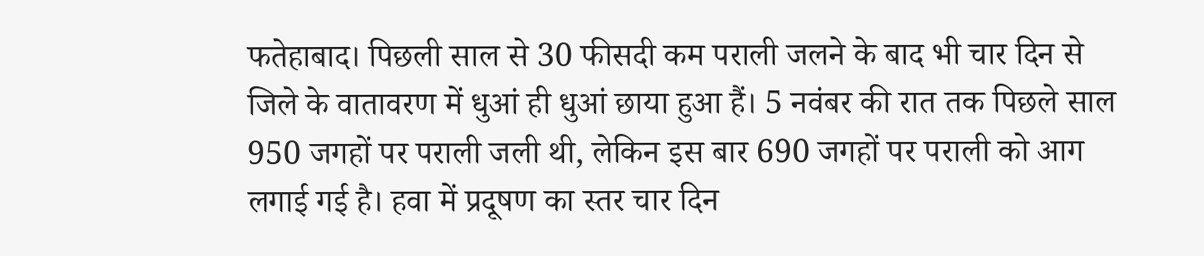फतेहाबाद। पिछली साल से 30 फीसदी कम पराली जलने के बाद भी चार दिन से जिले के वातावरण में धुआं ही धुआं छाया हुआ हैं। 5 नवंबर की रात तक पिछले साल 950 जगहों पर पराली जली थी, लेकिन इस बार 690 जगहों पर पराली को आग लगाई गई है। हवा में प्रदूषण का स्तर चार दिन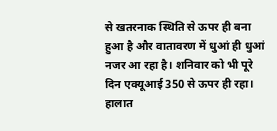से खतरनाक स्थिति से ऊपर ही बना हुआ है और वातावरण में धुआं ही धुआं नजर आ रहा है। शनिवार को भी पूरे दिन एक्यूआई 350 से ऊपर ही रहा।
हालात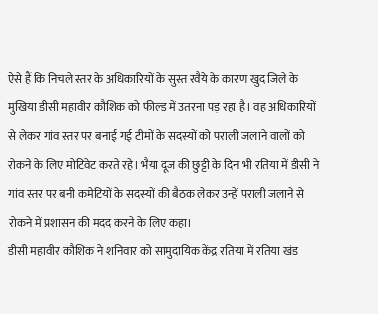ऐसे हैं कि निचले स्तर के अधिकारियों के सुस्त रवैये के कारण खुद जिले के मुखिया डीसी महावीर कौशिक को फील्ड में उतरना पड़ रहा है। वह अधिकारियों से लेकर गांव स्तर पर बनाई गई टीमों के सदस्यों को पराली जलाने वालों को रोकने के लिए मोटिवेट करते रहे। भैया दूज की छुट्टी के दिन भी रतिया में डीसी ने गांव स्तर पर बनी कमेटियों के सदस्यों की बैठक लेकर उन्हें पराली जलाने से रोकने में प्रशासन की मदद करने के लिए कहा।
डीसी महावीर कौशिक ने शनिवार को सामुदायिक केंद्र रतिया में रतिया खंड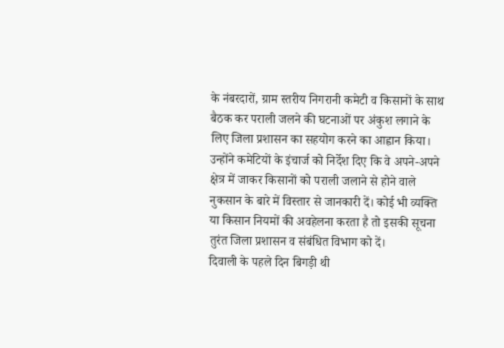के नंबरदारों, ग्राम स्तरीय निगरानी कमेटी व किसानों के साथ बैठक कर पराली जलने की घटनाओं पर अंकुश लगाने के लिए जिला प्रशासन का सहयोग करने का आह्वान किया। उन्होंने कमेटियों के इंचार्ज को निर्देश दिए कि वे अपने-अपने क्षेत्र में जाकर किसानों को पराली जलाने से होने वाले नुकसान के बारे में विस्तार से जानकारी दें। कोई भी व्यक्ति या किसान नियमों की अवहेलना करता है तो इसकी सूचना तुरंत जिला प्रशासन व संबंधित विभाग को दें।
दिवाली के पहले दिन बिगड़ी थी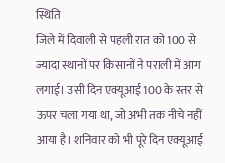स्थिति
जिले में दिवाली से पहली रात को 100 से ज्यादा स्थानों पर किसानों ने पराली में आग लगाई। उसी दिन एक्यूआई 100 के स्तर से ऊपर चला गया था, जो अभी तक नीचे नहीं आया है। शनिवार को भी पूरे दिन एक्यूआई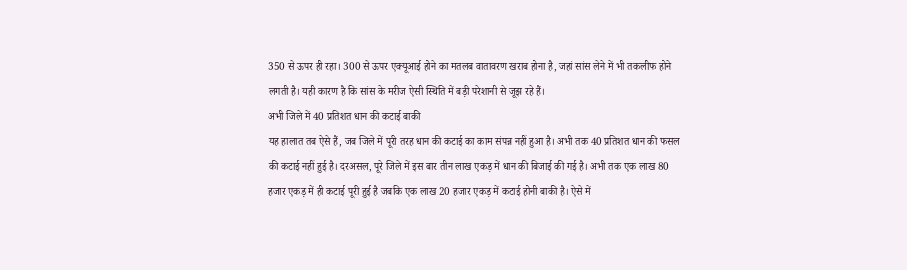350 से ऊपर ही रहा। 300 से ऊपर एक्यूआई होने का मतलब वातावरण खराब होना है, जहां सांस लेने में भी तकलीफ होने लगती है। यही कारण है कि सांस के मरीज ऐसी स्थिति में बड़ी परेशानी से जूझ रहे हैं।
अभी जिले में 40 प्रतिशत धान की कटाई बाकी
यह हालात तब ऐसे हैं, जब जिले में पूरी तरह धान की कटाई का काम संपन्न नहीं हुआ है। अभी तक 40 प्रतिशत धान की फसल की कटाई नहीं हुई है। दरअसल, पूरे जिले में इस बार तीन लाख एकड़ में धान की बिजाई की गई है। अभी तक एक लाख 80 हजार एकड़ में ही कटाई पूरी हुई है जबकि एक लाख 20 हजार एकड़ में कटाई होनी बाकी है। ऐसे में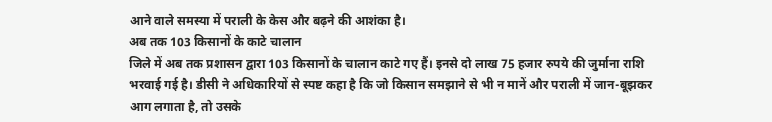आने वाले समस्या में पराली के केस और बढ़ने की आशंका है।
अब तक 103 किसानों के काटे चालान
जिले में अब तक प्रशासन द्वारा 103 किसानों के चालान काटे गए हैं। इनसे दो लाख 75 हजार रुपये की जुर्माना राशि भरवाई गई है। डीसी ने अधिकारियों से स्पष्ट कहा है कि जो किसान समझाने से भी न मानें और पराली में जान-बूझकर आग लगाता है, तो उसके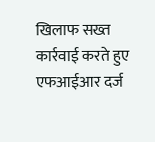खिलाफ सख्त कार्रवाई करते हुए एफआईआर दर्ज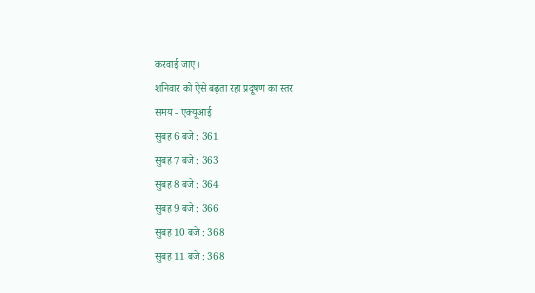करवाई जाए।
शनिवार को ऐसे बढ़ता रहा प्रदूषण का स्तर
समय - एक्यूआई
सुबह 6 बजे : 361
सुबह 7 बजे : 363
सुबह 8 बजे : 364
सुबह 9 बजे : 366
सुबह 10 बजे : 368
सुबह 11 बजे : 368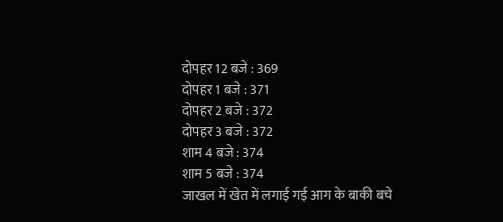दोपहर 12 बजे : 369
दोपहर 1 बजे : 371
दोपहर 2 बजे : 372
दोपहर 3 बजे : 372
शाम 4 बजे : 374
शाम 5 बजे : 374
जाखल में खेत में लगाई गई आग के बाकी बचे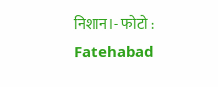निशान।- फोटो : Fatehabad